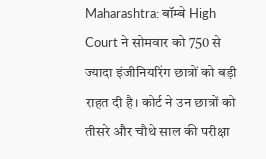Maharashtra: बॉम्बे High Court ने सोमवार को 750 से ज्यादा इंजीनियरिंग छात्रों को बड़ी राहत दी है। कोर्ट ने उन छात्रों को तीसरे और चौथे साल की परीक्षा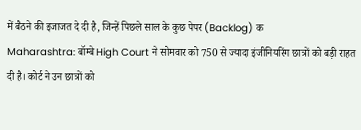में बैठने की इजाजत दे दी है, जिन्हें पिछले साल के कुछ पेपर (Backlog) क
Maharashtra: बॉम्बे High Court ने सोमवार को 750 से ज्यादा इंजीनियरिंग छात्रों को बड़ी राहत दी है। कोर्ट ने उन छात्रों को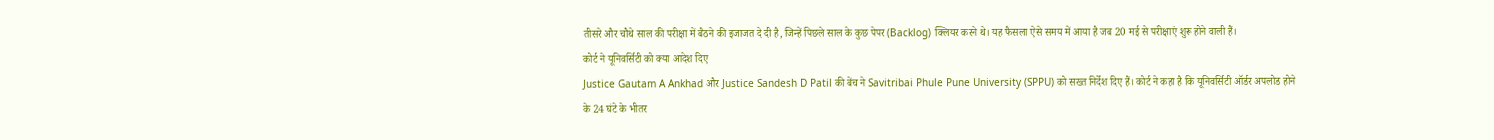तीसरे और चौथे साल की परीक्षा में बैठने की इजाजत दे दी है, जिन्हें पिछले साल के कुछ पेपर (Backlog) क्लियर करने थे। यह फैसला ऐसे समय में आया है जब 20 मई से परीक्षाएं शुरू होने वाली हैं।
कोर्ट ने यूनिवर्सिटी को क्या आदेश दिए
Justice Gautam A Ankhad और Justice Sandesh D Patil की बेंच ने Savitribai Phule Pune University (SPPU) को सख्त निर्देश दिए हैं। कोर्ट ने कहा है कि यूनिवर्सिटी ऑर्डर अपलोड होने के 24 घंटे के भीतर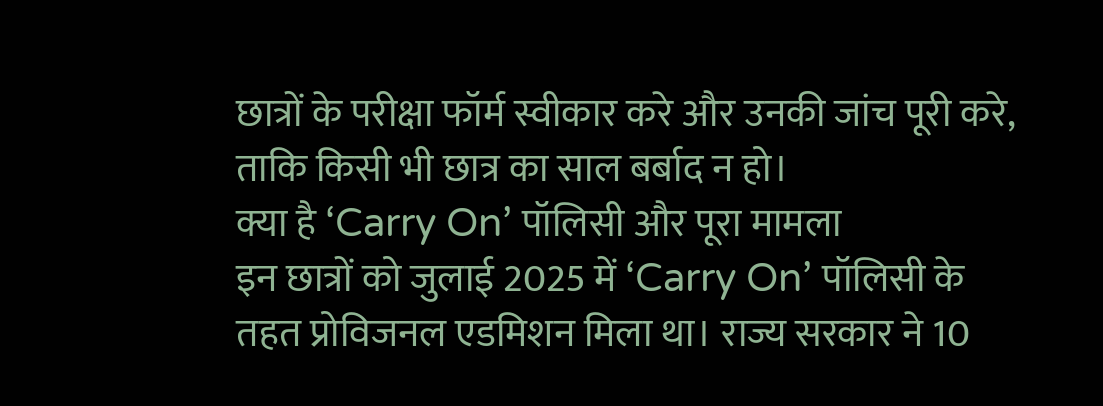छात्रों के परीक्षा फॉर्म स्वीकार करे और उनकी जांच पूरी करे, ताकि किसी भी छात्र का साल बर्बाद न हो।
क्या है ‘Carry On’ पॉलिसी और पूरा मामला
इन छात्रों को जुलाई 2025 में ‘Carry On’ पॉलिसी के तहत प्रोविजनल एडमिशन मिला था। राज्य सरकार ने 10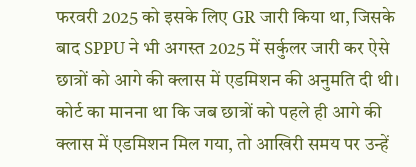फरवरी 2025 को इसके लिए GR जारी किया था, जिसके बाद SPPU ने भी अगस्त 2025 में सर्कुलर जारी कर ऐसे छात्रों को आगे की क्लास में एडमिशन की अनुमति दी थी। कोर्ट का मानना था कि जब छात्रों को पहले ही आगे की क्लास में एडमिशन मिल गया, तो आखिरी समय पर उन्हें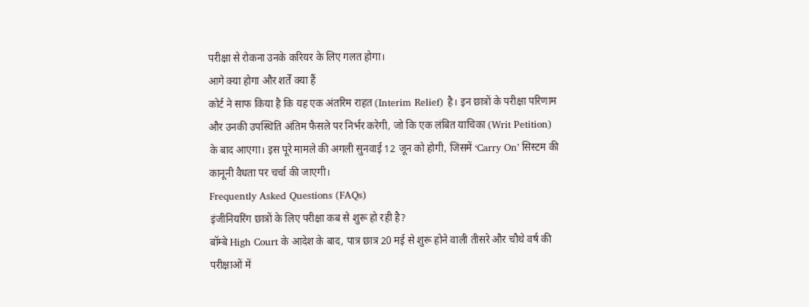परीक्षा से रोकना उनके करियर के लिए गलत होगा।
आगे क्या होगा और शर्तें क्या हैं
कोर्ट ने साफ किया है कि यह एक अंतरिम राहत (Interim Relief) है। इन छात्रों के परीक्षा परिणाम और उनकी उपस्थिति अंतिम फैसले पर निर्भर करेगी, जो कि एक लंबित याचिका (Writ Petition) के बाद आएगा। इस पूरे मामले की अगली सुनवाई 12 जून को होगी, जिसमें ‘Carry On’ सिस्टम की कानूनी वैधता पर चर्चा की जाएगी।
Frequently Asked Questions (FAQs)
इंजीनियरिंग छात्रों के लिए परीक्षा कब से शुरू हो रही है?
बॉम्बे High Court के आदेश के बाद, पात्र छात्र 20 मई से शुरू होने वाली तीसरे और चौथे वर्ष की परीक्षाओं में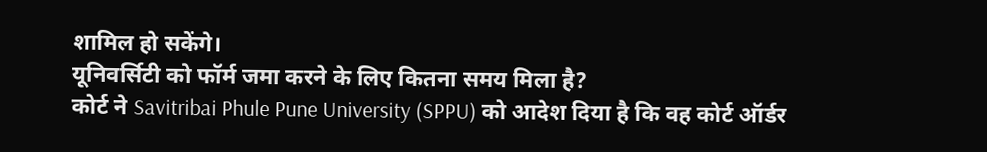शामिल हो सकेंगे।
यूनिवर्सिटी को फॉर्म जमा करने के लिए कितना समय मिला है?
कोर्ट ने Savitribai Phule Pune University (SPPU) को आदेश दिया है कि वह कोर्ट ऑर्डर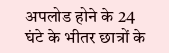अपलोड होने के 24 घंटे के भीतर छात्रों के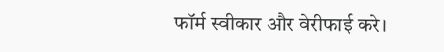फॉर्म स्वीकार और वेरीफाई करे।